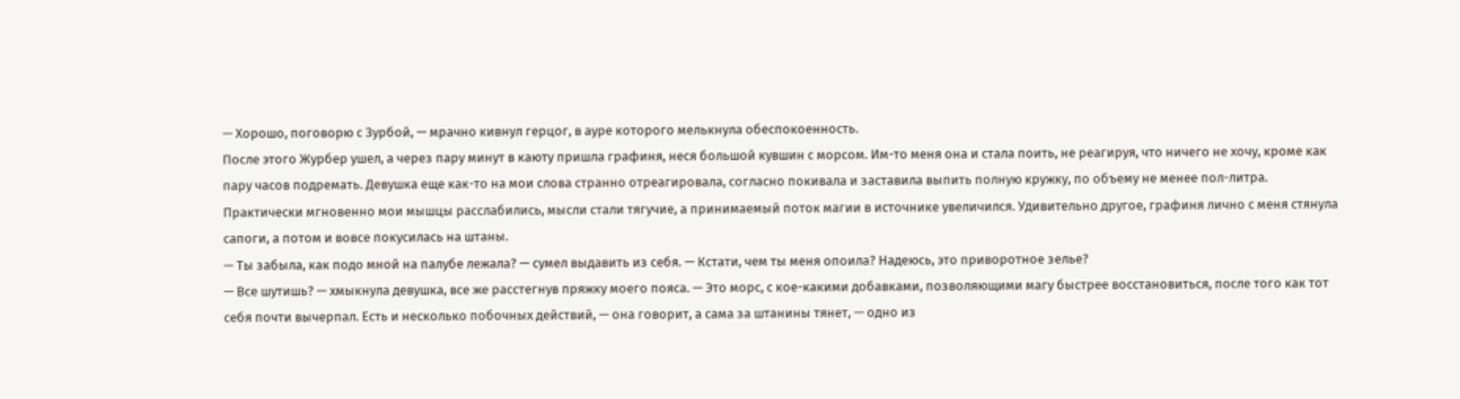— Хорошо, поговорю с Зурбой, — мрачно кивнул герцог, в ауре которого мелькнула обеспокоенность.
После этого Журбер ушел, а через пару минут в каюту пришла графиня, неся большой кувшин с морсом. Им-то меня она и стала поить, не реагируя, что ничего не хочу, кроме как пару часов подремать. Девушка еще как-то на мои слова странно отреагировала, согласно покивала и заставила выпить полную кружку, по объему не менее пол-литра. Практически мгновенно мои мышцы расслабились, мысли стали тягучие, а принимаемый поток магии в источнике увеличился. Удивительно другое, графиня лично с меня стянула сапоги, а потом и вовсе покусилась на штаны.
— Ты забыла, как подо мной на палубе лежала? — сумел выдавить из себя. — Кстати, чем ты меня опоила? Надеюсь, это приворотное зелье?
— Все шутишь? — хмыкнула девушка, все же расстегнув пряжку моего пояса. — Это морс, с кое-какими добавками, позволяющими магу быстрее восстановиться, после того как тот себя почти вычерпал. Есть и несколько побочных действий, — она говорит, а сама за штанины тянет, — одно из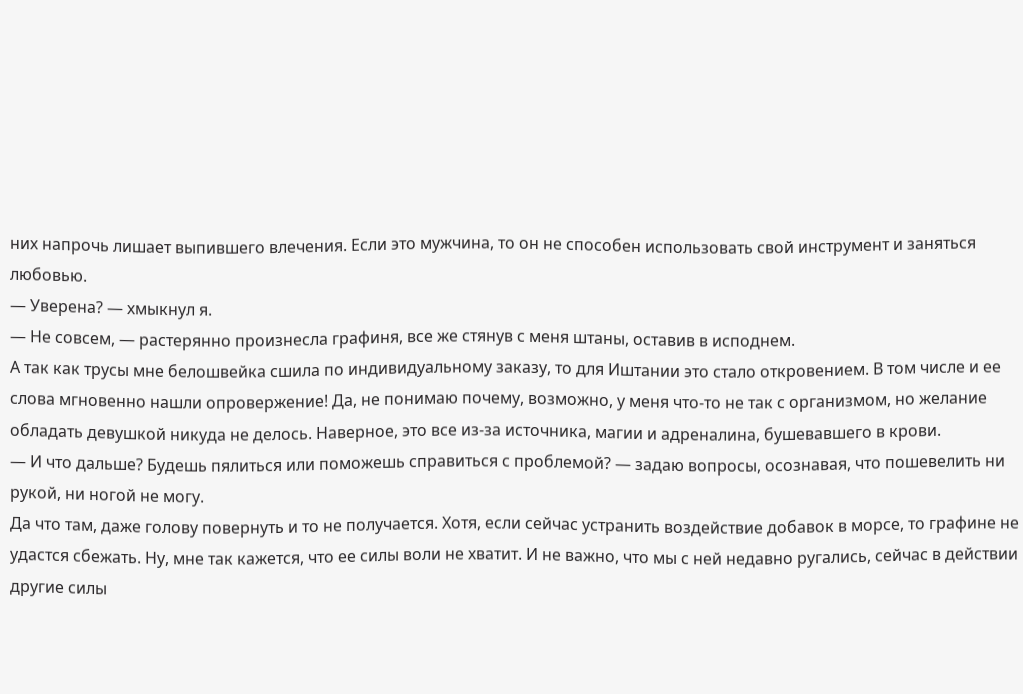них напрочь лишает выпившего влечения. Если это мужчина, то он не способен использовать свой инструмент и заняться любовью.
— Уверена? — хмыкнул я.
— Не совсем, — растерянно произнесла графиня, все же стянув с меня штаны, оставив в исподнем.
А так как трусы мне белошвейка сшила по индивидуальному заказу, то для Иштании это стало откровением. В том числе и ее слова мгновенно нашли опровержение! Да, не понимаю почему, возможно, у меня что-то не так с организмом, но желание обладать девушкой никуда не делось. Наверное, это все из-за источника, магии и адреналина, бушевавшего в крови.
— И что дальше? Будешь пялиться или поможешь справиться с проблемой? — задаю вопросы, осознавая, что пошевелить ни рукой, ни ногой не могу.
Да что там, даже голову повернуть и то не получается. Хотя, если сейчас устранить воздействие добавок в морсе, то графине не удастся сбежать. Ну, мне так кажется, что ее силы воли не хватит. И не важно, что мы с ней недавно ругались, сейчас в действии другие силы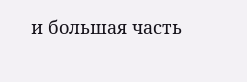и большая часть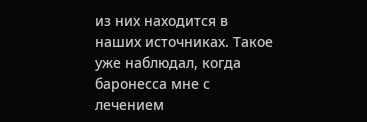из них находится в наших источниках. Такое уже наблюдал, когда баронесса мне с лечением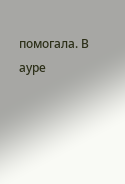помогала. В ауре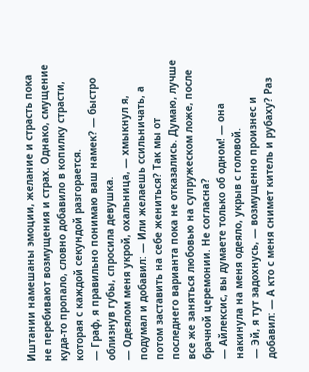Иштании намешаны эмоции, желание и страсть пока не перебивают возмущения и страх. Однако, смущение куда-то пропало, словно добавило в копилку страсти, которая с каждой секундой разгорается.
— Граф, я правильно понимаю ваш намек? — быстро облизнув губы, спросила девушка.
— Одеялом меня укрой, охальница, — хмыкнул я, подумал и добавил: — Или желаешь ссильничать, а потом заставить на себе жениться? Так мы от последнего варианта пока не отказались. Думаю, лучше все же заняться любовью на супружеском ложе, после брачной церемонии. Не согласна?
— Айлексис, вы думаете только об одном! — она накинула на меня одеяло, укрыв с головой.
— Эй, я тут задохнусь, — возмущенно произнес и добавил: — А кто с меня снимет китель и рубаху? Раз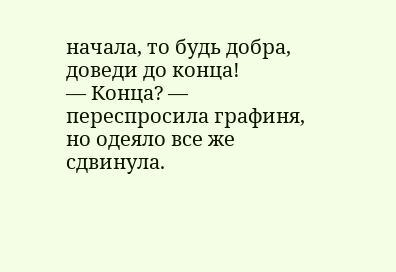начала, то будь добра, доведи до конца!
— Конца? — переспросила графиня, но одеяло все же сдвинула.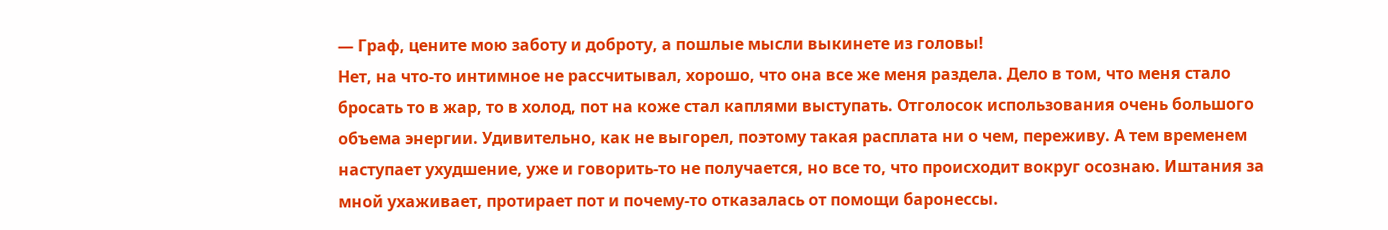— Граф, цените мою заботу и доброту, а пошлые мысли выкинете из головы!
Нет, на что-то интимное не рассчитывал, хорошо, что она все же меня раздела. Дело в том, что меня стало бросать то в жар, то в холод, пот на коже стал каплями выступать. Отголосок использования очень большого объема энергии. Удивительно, как не выгорел, поэтому такая расплата ни о чем, переживу. А тем временем наступает ухудшение, уже и говорить-то не получается, но все то, что происходит вокруг осознаю. Иштания за мной ухаживает, протирает пот и почему-то отказалась от помощи баронессы.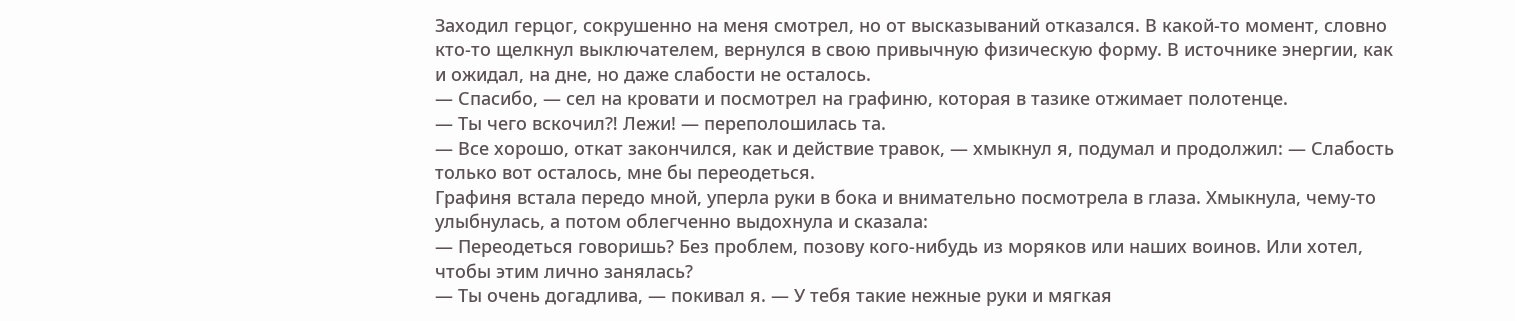Заходил герцог, сокрушенно на меня смотрел, но от высказываний отказался. В какой-то момент, словно кто-то щелкнул выключателем, вернулся в свою привычную физическую форму. В источнике энергии, как и ожидал, на дне, но даже слабости не осталось.
— Спасибо, — сел на кровати и посмотрел на графиню, которая в тазике отжимает полотенце.
— Ты чего вскочил⁈ Лежи! — переполошилась та.
— Все хорошо, откат закончился, как и действие травок, — хмыкнул я, подумал и продолжил: — Слабость только вот осталось, мне бы переодеться.
Графиня встала передо мной, уперла руки в бока и внимательно посмотрела в глаза. Хмыкнула, чему-то улыбнулась, а потом облегченно выдохнула и сказала:
— Переодеться говоришь? Без проблем, позову кого-нибудь из моряков или наших воинов. Или хотел, чтобы этим лично занялась?
— Ты очень догадлива, — покивал я. — У тебя такие нежные руки и мягкая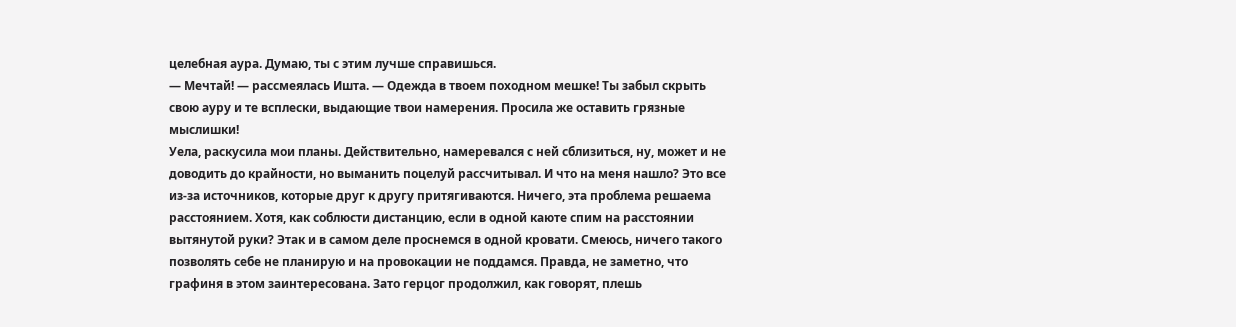целебная аура. Думаю, ты с этим лучше справишься.
— Мечтай! — рассмеялась Ишта. — Одежда в твоем походном мешке! Ты забыл скрыть свою ауру и те всплески, выдающие твои намерения. Просила же оставить грязные мыслишки!
Уела, раскусила мои планы. Действительно, намеревался с ней сблизиться, ну, может и не доводить до крайности, но выманить поцелуй рассчитывал. И что на меня нашло? Это все из-за источников, которые друг к другу притягиваются. Ничего, эта проблема решаема расстоянием. Хотя, как соблюсти дистанцию, если в одной каюте спим на расстоянии вытянутой руки? Этак и в самом деле проснемся в одной кровати. Смеюсь, ничего такого позволять себе не планирую и на провокации не поддамся. Правда, не заметно, что графиня в этом заинтересована. Зато герцог продолжил, как говорят, плешь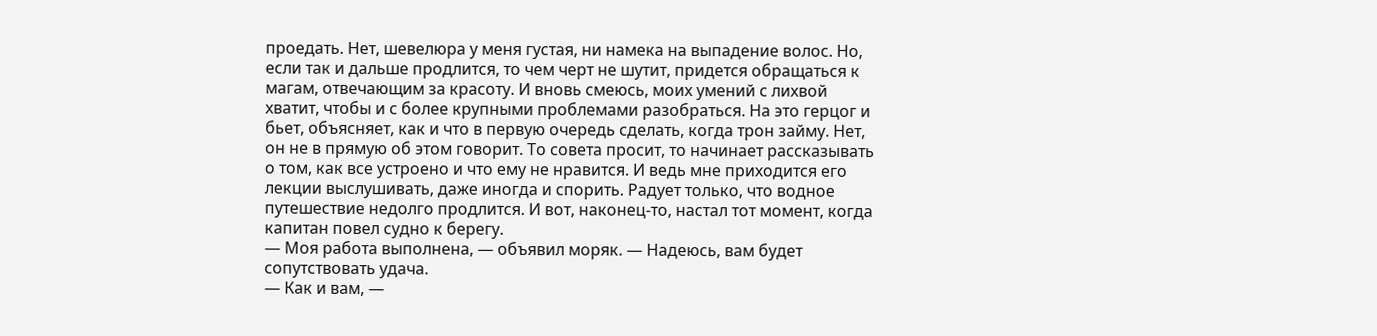проедать. Нет, шевелюра у меня густая, ни намека на выпадение волос. Но, если так и дальше продлится, то чем черт не шутит, придется обращаться к магам, отвечающим за красоту. И вновь смеюсь, моих умений с лихвой хватит, чтобы и с более крупными проблемами разобраться. На это герцог и бьет, объясняет, как и что в первую очередь сделать, когда трон займу. Нет, он не в прямую об этом говорит. То совета просит, то начинает рассказывать о том, как все устроено и что ему не нравится. И ведь мне приходится его лекции выслушивать, даже иногда и спорить. Радует только, что водное путешествие недолго продлится. И вот, наконец-то, настал тот момент, когда капитан повел судно к берегу.
— Моя работа выполнена, — объявил моряк. — Надеюсь, вам будет сопутствовать удача.
— Как и вам, —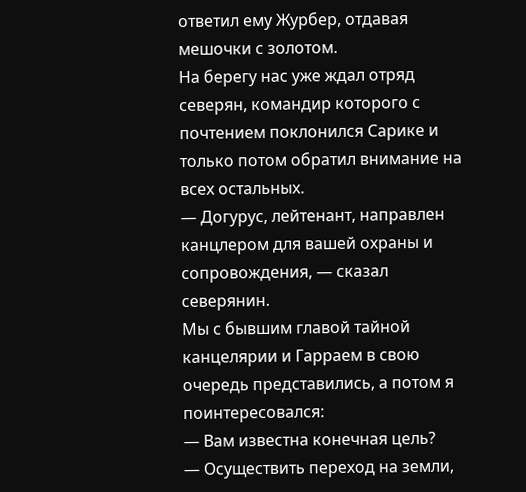ответил ему Журбер, отдавая мешочки с золотом.
На берегу нас уже ждал отряд северян, командир которого с почтением поклонился Сарике и только потом обратил внимание на всех остальных.
— Догурус, лейтенант, направлен канцлером для вашей охраны и сопровождения, — сказал северянин.
Мы с бывшим главой тайной канцелярии и Гарраем в свою очередь представились, а потом я поинтересовался:
— Вам известна конечная цель?
— Осуществить переход на земли,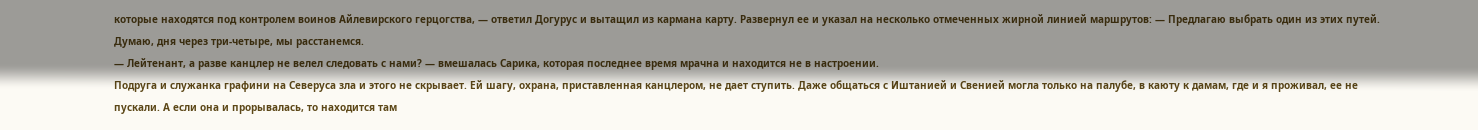которые находятся под контролем воинов Айлевирского герцогства, — ответил Догурус и вытащил из кармана карту. Развернул ее и указал на несколько отмеченных жирной линией маршрутов: — Предлагаю выбрать один из этих путей. Думаю, дня через три-четыре, мы расстанемся.
— Лейтенант, а разве канцлер не велел следовать с нами? — вмешалась Сарика, которая последнее время мрачна и находится не в настроении.
Подруга и служанка графини на Северуса зла и этого не скрывает. Ей шагу, охрана, приставленная канцлером, не дает ступить. Даже общаться с Иштанией и Свенией могла только на палубе, в каюту к дамам, где и я проживал, ее не пускали. А если она и прорывалась, то находится там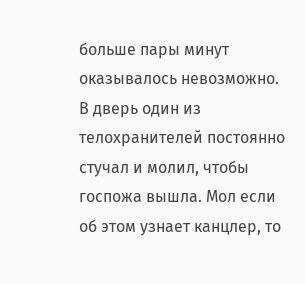больше пары минут оказывалось невозможно. В дверь один из телохранителей постоянно стучал и молил, чтобы госпожа вышла. Мол если об этом узнает канцлер, то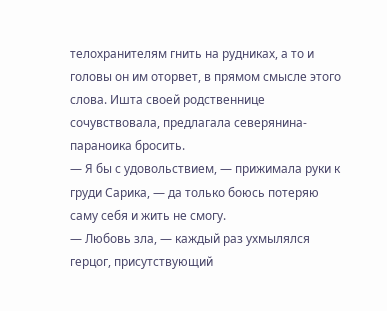телохранителям гнить на рудниках, а то и головы он им оторвет, в прямом смысле этого слова. Ишта своей родственнице сочувствовала, предлагала северянина-параноика бросить.
— Я бы с удовольствием, — прижимала руки к груди Сарика, — да только боюсь потеряю саму себя и жить не смогу.
— Любовь зла, — каждый раз ухмылялся герцог, присутствующий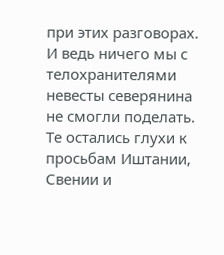при этих разговорах.
И ведь ничего мы с телохранителями невесты северянина не смогли поделать. Те остались глухи к просьбам Иштании, Свении и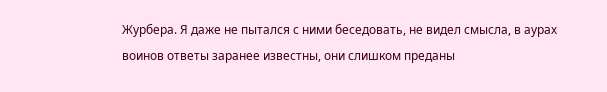Журбера. Я даже не пытался с ними беседовать, не видел смысла, в аурах воинов ответы заранее известны, они слишком преданы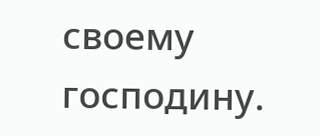своему господину.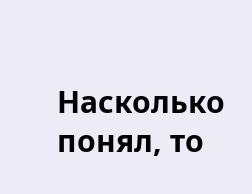Насколько понял, то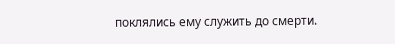поклялись ему служить до смерти.